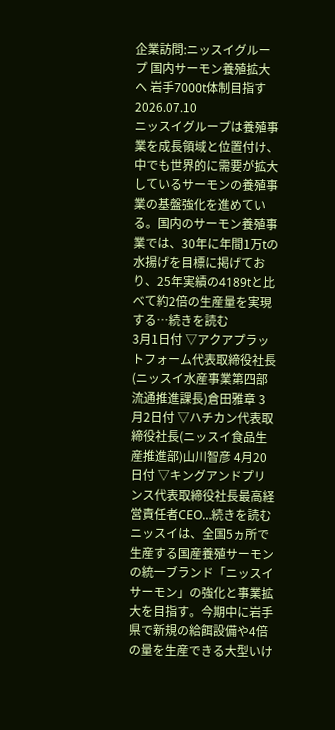企業訪問:ニッスイグループ 国内サーモン養殖拡大へ 岩手7000t体制目指す
2026.07.10
ニッスイグループは養殖事業を成長領域と位置付け、中でも世界的に需要が拡大しているサーモンの養殖事業の基盤強化を進めている。国内のサーモン養殖事業では、30年に年間1万tの水揚げを目標に掲げており、25年実績の4189tと比べて約2倍の生産量を実現する…続きを読む
3月1日付 ▽アクアプラットフォーム代表取締役社長(ニッスイ水産事業第四部流通推進課長)倉田雅章 3月2日付 ▽ハチカン代表取締役社長(ニッスイ食品生産推進部)山川智彦 4月20日付 ▽キングアンドプリンス代表取締役社長最高経営責任者CEO…続きを読む
ニッスイは、全国5ヵ所で生産する国産養殖サーモンの統一ブランド「ニッスイサーモン」の強化と事業拡大を目指す。今期中に岩手県で新規の給餌設備や4倍の量を生産できる大型いけ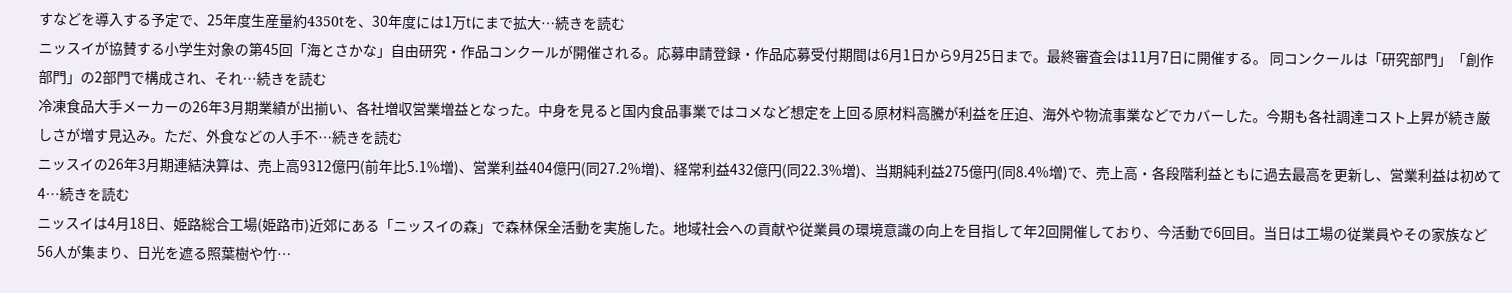すなどを導入する予定で、25年度生産量約4350tを、30年度には1万tにまで拡大…続きを読む
ニッスイが協賛する小学生対象の第45回「海とさかな」自由研究・作品コンクールが開催される。応募申請登録・作品応募受付期間は6月1日から9月25日まで。最終審査会は11月7日に開催する。 同コンクールは「研究部門」「創作部門」の2部門で構成され、それ…続きを読む
冷凍食品大手メーカーの26年3月期業績が出揃い、各社増収営業増益となった。中身を見ると国内食品事業ではコメなど想定を上回る原材料高騰が利益を圧迫、海外や物流事業などでカバーした。今期も各社調達コスト上昇が続き厳しさが増す見込み。ただ、外食などの人手不…続きを読む
ニッスイの26年3月期連結決算は、売上高9312億円(前年比5.1%増)、営業利益404億円(同27.2%増)、経常利益432億円(同22.3%増)、当期純利益275億円(同8.4%増)で、売上高・各段階利益ともに過去最高を更新し、営業利益は初めて4…続きを読む
ニッスイは4月18日、姫路総合工場(姫路市)近郊にある「ニッスイの森」で森林保全活動を実施した。地域社会への貢献や従業員の環境意識の向上を目指して年2回開催しており、今活動で6回目。当日は工場の従業員やその家族など56人が集まり、日光を遮る照葉樹や竹…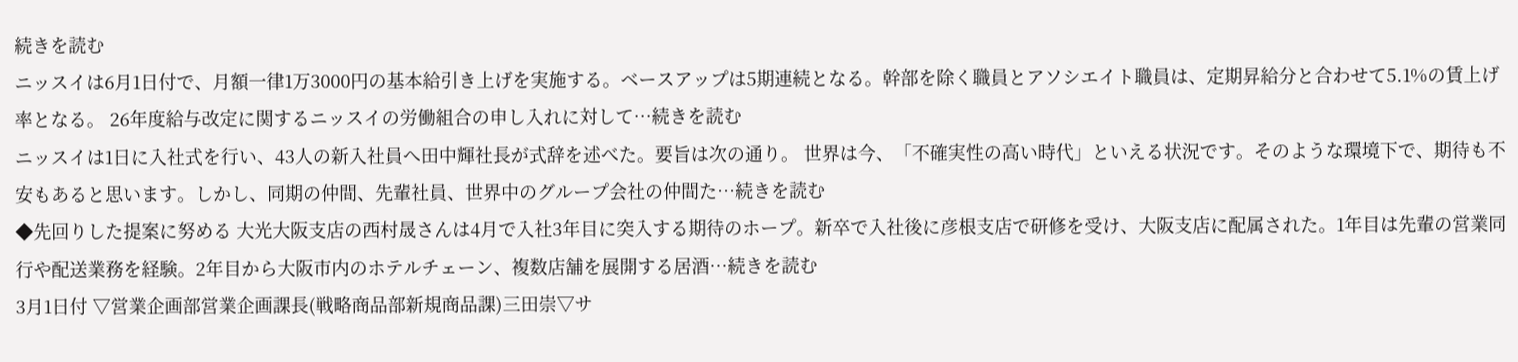続きを読む
ニッスイは6月1日付で、月額一律1万3000円の基本給引き上げを実施する。ベースアップは5期連続となる。幹部を除く職員とアソシエイト職員は、定期昇給分と合わせて5.1%の賃上げ率となる。 26年度給与改定に関するニッスイの労働組合の申し入れに対して…続きを読む
ニッスイは1日に入社式を行い、43人の新入社員へ田中輝社長が式辞を述べた。要旨は次の通り。 世界は今、「不確実性の高い時代」といえる状況です。そのような環境下で、期待も不安もあると思います。しかし、同期の仲間、先輩社員、世界中のグループ会社の仲間た…続きを読む
◆先回りした提案に努める 大光大阪支店の西村晟さんは4月で入社3年目に突入する期待のホープ。新卒で入社後に彦根支店で研修を受け、大阪支店に配属された。1年目は先輩の営業同行や配送業務を経験。2年目から大阪市内のホテルチェーン、複数店舗を展開する居酒…続きを読む
3月1日付 ▽営業企画部営業企画課長(戦略商品部新規商品課)三田崇▽サ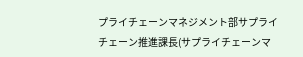プライチェーンマネジメント部サプライチェーン推進課長(サプライチェーンマ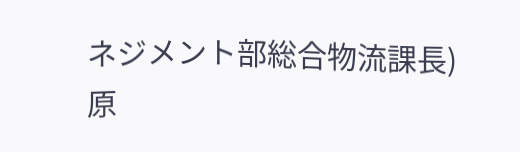ネジメント部総合物流課長)原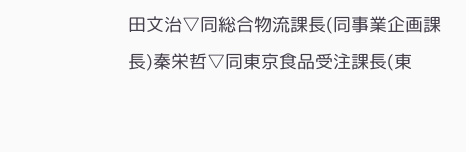田文治▽同総合物流課長(同事業企画課長)秦栄哲▽同東京食品受注課長(東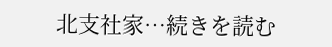北支社家…続きを読む